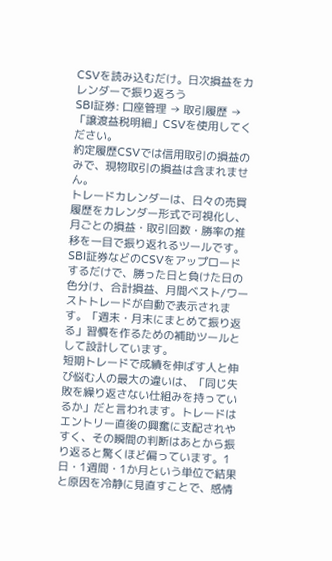CSVを読み込むだけ。日次損益をカレンダーで振り返ろう
SBI証券: 口座管理 → 取引履歴 →「譲渡益税明細」CSVを使用してください。
約定履歴CSVでは信用取引の損益のみで、現物取引の損益は含まれません。
トレードカレンダーは、日々の売買履歴をカレンダー形式で可視化し、月ごとの損益・取引回数・勝率の推移を一目で振り返れるツールです。SBI証券などのCSVをアップロードするだけで、勝った日と負けた日の色分け、合計損益、月間ベスト/ワーストトレードが自動で表示されます。「週末・月末にまとめて振り返る」習慣を作るための補助ツールとして設計しています。
短期トレードで成績を伸ばす人と伸び悩む人の最大の違いは、「同じ失敗を繰り返さない仕組みを持っているか」だと言われます。トレードはエントリー直後の興奮に支配されやすく、その瞬間の判断はあとから振り返ると驚くほど偏っています。1日・1週間・1か月という単位で結果と原因を冷静に見直すことで、感情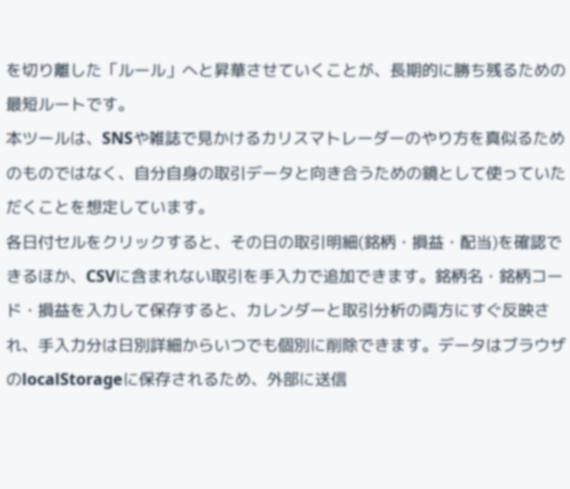を切り離した「ルール」へと昇華させていくことが、長期的に勝ち残るための最短ルートです。
本ツールは、SNSや雑誌で見かけるカリスマトレーダーのやり方を真似るためのものではなく、自分自身の取引データと向き合うための鏡として使っていただくことを想定しています。
各日付セルをクリックすると、その日の取引明細(銘柄・損益・配当)を確認できるほか、CSVに含まれない取引を手入力で追加できます。銘柄名・銘柄コード・損益を入力して保存すると、カレンダーと取引分析の両方にすぐ反映され、手入力分は日別詳細からいつでも個別に削除できます。データはブラウザのlocalStorageに保存されるため、外部に送信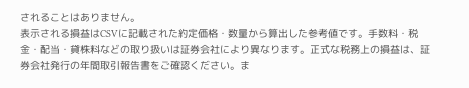されることはありません。
表示される損益はCSVに記載された約定価格・数量から算出した参考値です。手数料・税金・配当・貸株料などの取り扱いは証券会社により異なります。正式な税務上の損益は、証券会社発行の年間取引報告書をご確認ください。ま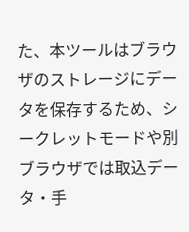た、本ツールはブラウザのストレージにデータを保存するため、シークレットモードや別ブラウザでは取込データ・手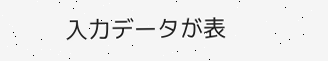入力データが表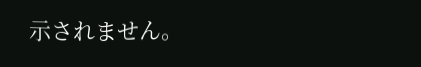示されません。